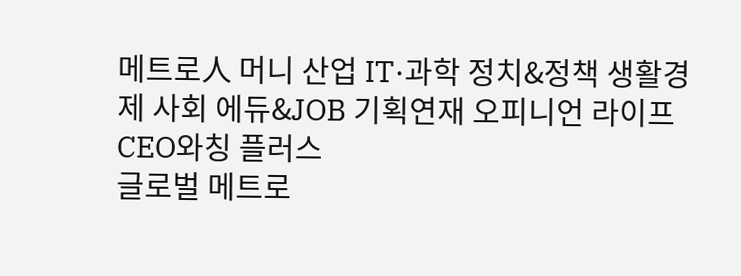메트로人 머니 산업 IT·과학 정치&정책 생활경제 사회 에듀&JOB 기획연재 오피니언 라이프 CEO와칭 플러스
글로벌 메트로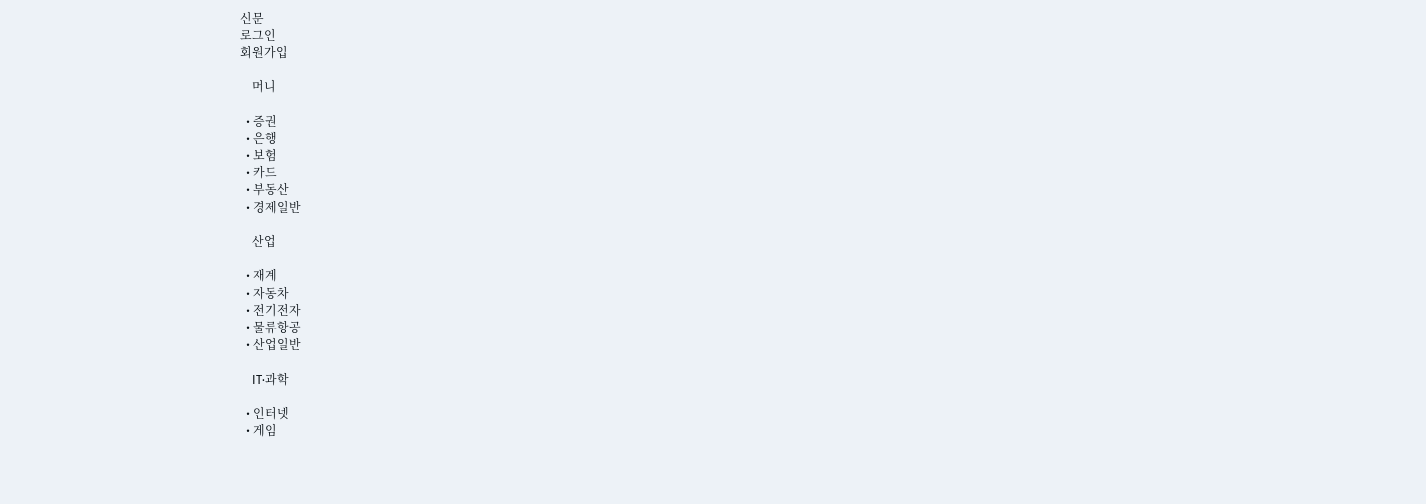신문
로그인
회원가입

    머니

  • 증권
  • 은행
  • 보험
  • 카드
  • 부동산
  • 경제일반

    산업

  • 재계
  • 자동차
  • 전기전자
  • 물류항공
  • 산업일반

    IT·과학

  • 인터넷
  • 게임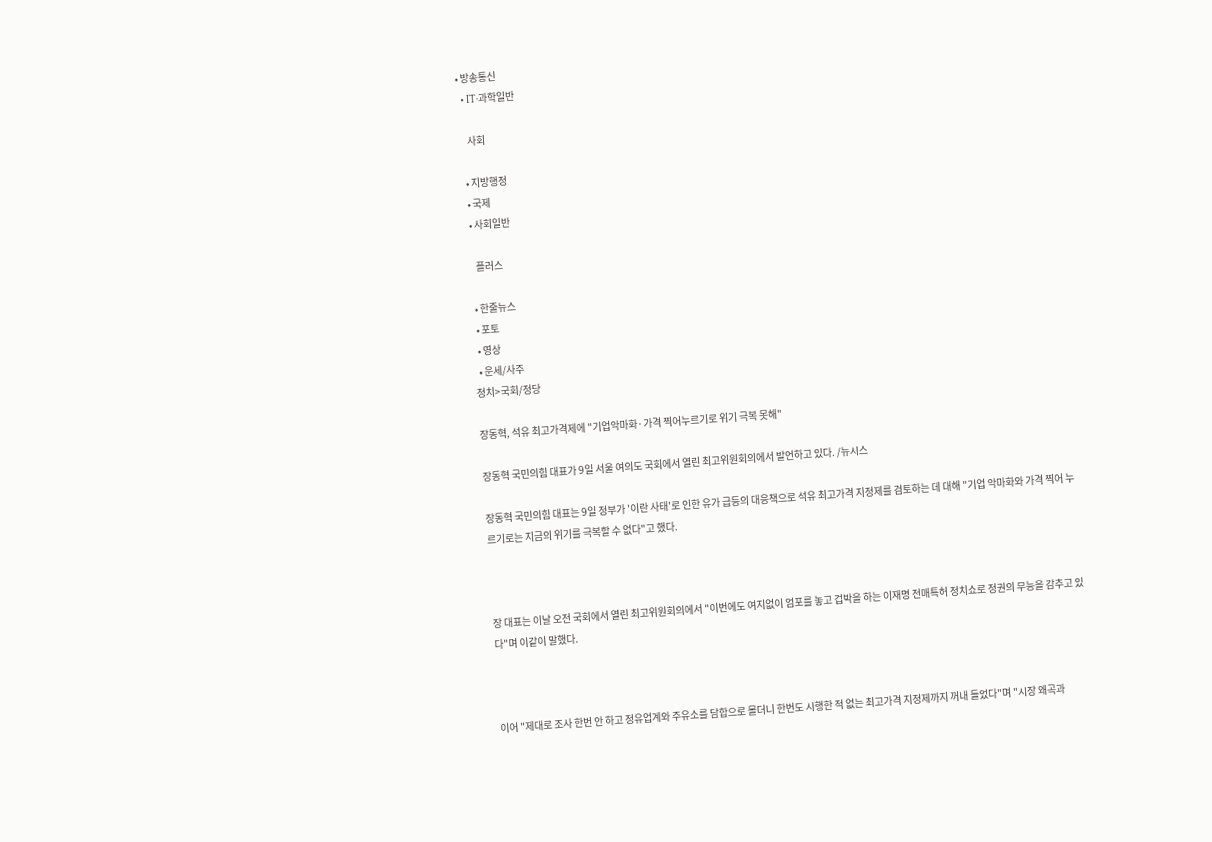• 방송통신
  • IT·과학일반

    사회

  • 지방행정
  • 국제
  • 사회일반

    플러스

  • 한줄뉴스
  • 포토
  • 영상
  • 운세/사주
정치>국회/정당

장동혁, 석유 최고가격제에 "기업악마화·가격 찍어누르기로 위기 극복 못해"

장동혁 국민의힘 대표가 9일 서울 여의도 국회에서 열린 최고위원회의에서 발언하고 있다. /뉴시스

장동혁 국민의힘 대표는 9일 정부가 '이란 사태'로 인한 유가 급등의 대응책으로 석유 최고가격 지정제를 검토하는 데 대해 "기업 악마화와 가격 찍어 누르기로는 지금의 위기를 극복할 수 없다"고 했다.



장 대표는 이날 오전 국회에서 열린 최고위원회의에서 "이번에도 여지없이 엄포를 놓고 겁박을 하는 이재명 전매특허 정치쇼로 정권의 무능을 감추고 있다"며 이같이 말했다.



이어 "제대로 조사 한번 안 하고 정유업계와 주유소를 담합으로 몰더니 한번도 시행한 적 없는 최고가격 지정제까지 꺼내 들었다"며 "시장 왜곡과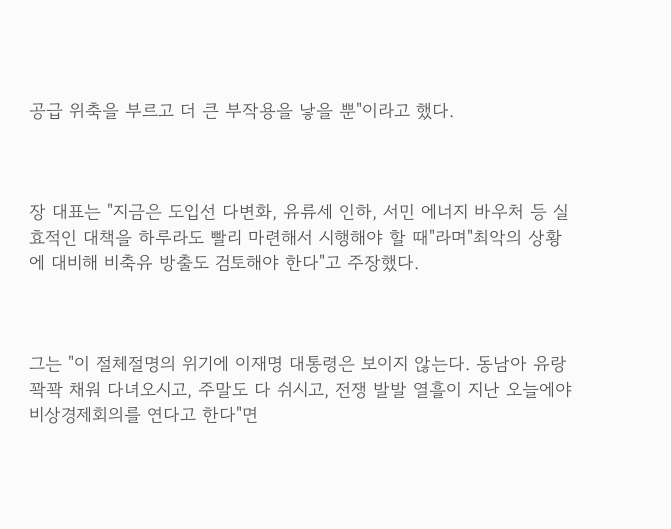공급 위축을 부르고 더 큰 부작용을 낳을 뿐"이라고 했다.



장 대표는 "지금은 도입선 다변화, 유류세 인하, 서민 에너지 바우처 등 실효적인 대책을 하루라도 빨리 마련해서 시행해야 할 때"라며"최악의 상황에 대비해 비축유 방출도 검토해야 한다"고 주장했다.



그는 "이 절체절명의 위기에 이재명 대통령은 보이지 않는다. 동남아 유랑 꽉꽉 채워 다녀오시고, 주말도 다 쉬시고, 전쟁 발발 열흘이 지난 오늘에야 비상경제회의를 연다고 한다"면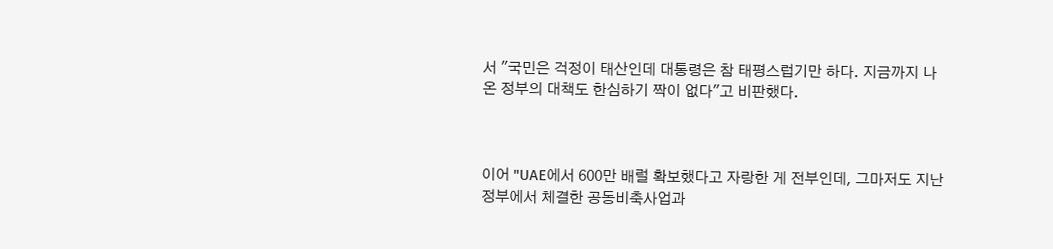서 "국민은 걱정이 태산인데 대통령은 참 태평스럽기만 하다. 지금까지 나온 정부의 대책도 한심하기 짝이 없다"고 비판했다.



이어 "UAE에서 600만 배럴 확보했다고 자랑한 게 전부인데, 그마저도 지난 정부에서 체결한 공동비축사업과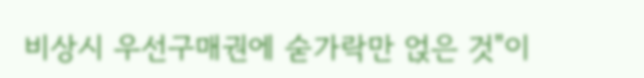비상시 우선구매권에 숟가락만 얹은 것"이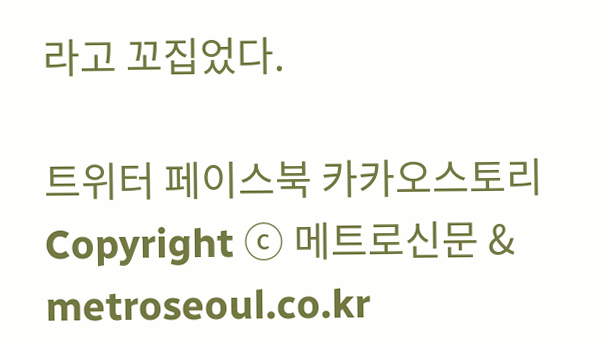라고 꼬집었다.

트위터 페이스북 카카오스토리 Copyright ⓒ 메트로신문 & metroseoul.co.kr